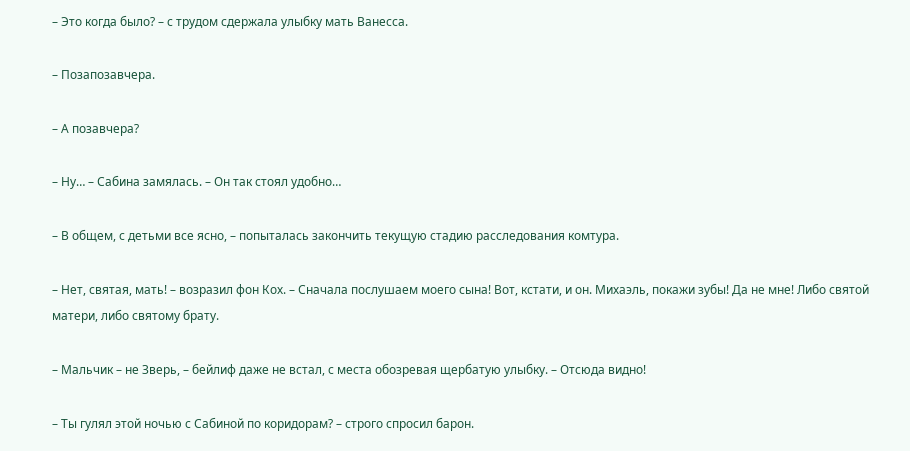– Это когда было? – с трудом сдержала улыбку мать Ванесса.

– Позапозавчера.

– А позавчера?

– Ну… – Сабина замялась. – Он так стоял удобно…

– В общем, с детьми все ясно, – попыталась закончить текущую стадию расследования комтура.

– Нет, святая, мать! – возразил фон Кох. – Сначала послушаем моего сына! Вот, кстати, и он. Михаэль, покажи зубы! Да не мне! Либо святой матери, либо святому брату.

– Мальчик – не Зверь, – бейлиф даже не встал, с места обозревая щербатую улыбку. – Отсюда видно!

– Ты гулял этой ночью с Сабиной по коридорам? – строго спросил барон.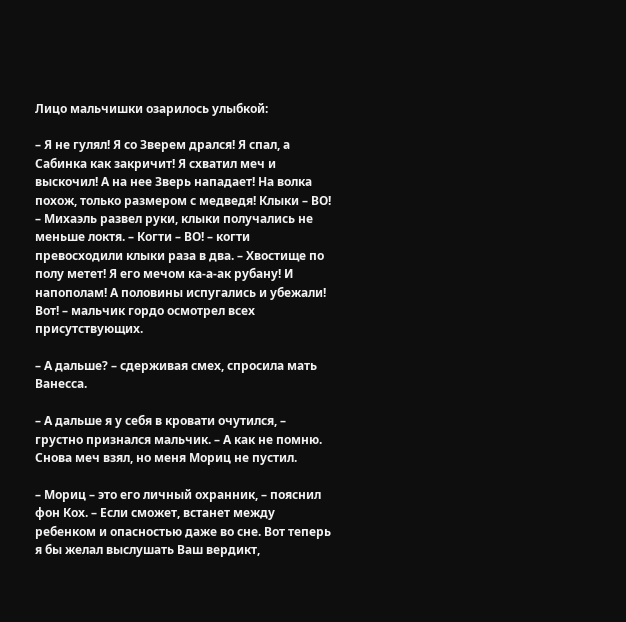Лицо мальчишки озарилось улыбкой:

– Я не гулял! Я со Зверем дрался! Я спал, а Сабинка как закричит! Я схватил меч и выскочил! А на нее Зверь нападает! На волка похож, только размером с медведя! Клыки – ВО! – Михаэль развел руки, клыки получались не меньше локтя. – Когти – ВО! – когти превосходили клыки раза в два. – Хвостище по полу метет! Я его мечом ка-а-ак рубану! И напополам! А половины испугались и убежали! Вот! – мальчик гордо осмотрел всех присутствующих.

– А дальше? – сдерживая смех, спросила мать Ванесса.

– А дальше я у себя в кровати очутился, – грустно признался мальчик. – А как не помню. Снова меч взял, но меня Мориц не пустил.

– Мориц – это его личный охранник, – пояснил фон Кох. – Если сможет, встанет между ребенком и опасностью даже во сне. Вот теперь я бы желал выслушать Ваш вердикт,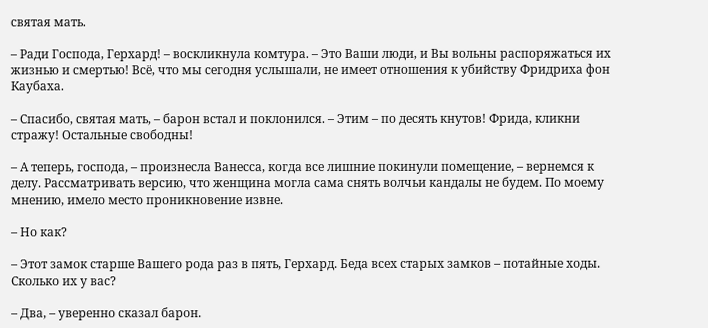святая мать.

– Ради Господа, Герхард! – воскликнула комтура. – Это Ваши люди, и Вы вольны распоряжаться их жизнью и смертью! Всё, что мы сегодня услышали, не имеет отношения к убийству Фридриха фон Каубаха.

– Спасибо, святая мать, – барон встал и поклонился. – Этим – по десять кнутов! Фрида, кликни стражу! Остальные свободны!

– А теперь, господа, – произнесла Ванесса, когда все лишние покинули помещение, – вернемся к делу. Рассматривать версию, что женщина могла сама снять волчьи кандалы не будем. По моему мнению, имело место проникновение извне.

– Но как?

– Этот замок старше Вашего рода раз в пять, Герхард. Беда всех старых замков – потайные ходы. Сколько их у вас?

– Два, – уверенно сказал барон.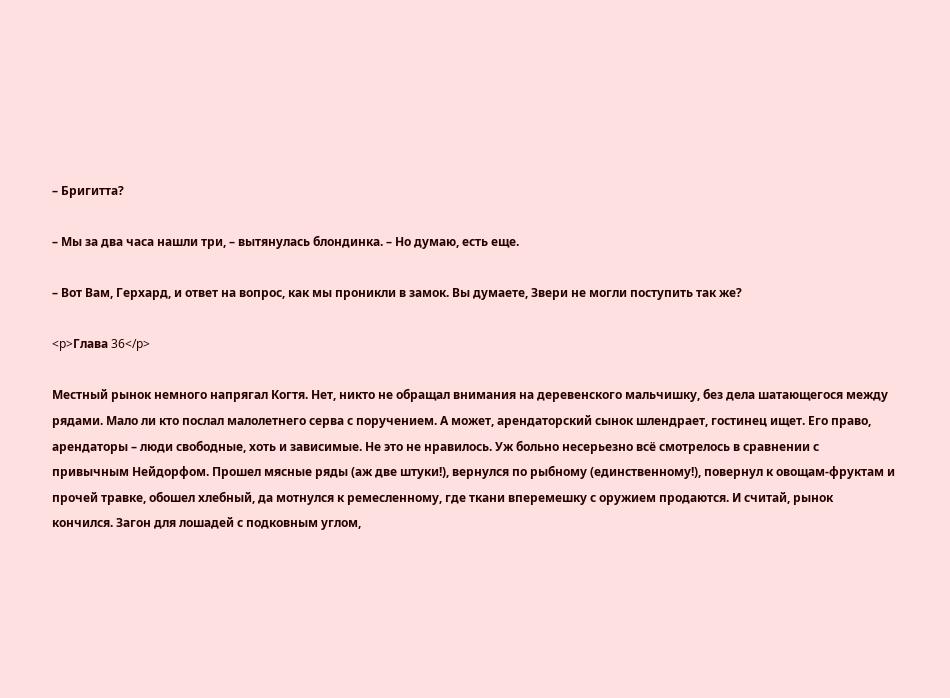– Бригитта?

– Мы за два часа нашли три, – вытянулась блондинка. – Но думаю, есть еще.

– Вот Вам, Герхард, и ответ на вопрос, как мы проникли в замок. Вы думаете, Звери не могли поступить так же?

<p>Глава 36</p>

Местный рынок немного напрягал Когтя. Нет, никто не обращал внимания на деревенского мальчишку, без дела шатающегося между рядами. Мало ли кто послал малолетнего серва с поручением. А может, арендаторский сынок шлендрает, гостинец ищет. Его право, арендаторы – люди свободные, хоть и зависимые. Не это не нравилось. Уж больно несерьезно всё смотрелось в сравнении с привычным Нейдорфом. Прошел мясные ряды (аж две штуки!), вернулся по рыбному (единственному!), повернул к овощам-фруктам и прочей травке, обошел хлебный, да мотнулся к ремесленному, где ткани вперемешку с оружием продаются. И считай, рынок кончился. Загон для лошадей с подковным углом,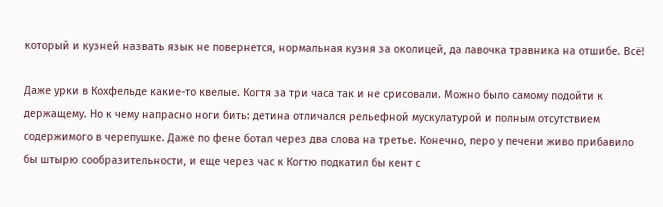который и кузней назвать язык не повернется, нормальная кузня за околицей, да лавочка травника на отшибе. Всё!

Даже урки в Кохфельде какие-то квелые. Когтя за три часа так и не срисовали. Можно было самому подойти к держащему. Но к чему напрасно ноги бить: детина отличался рельефной мускулатурой и полным отсутствием содержимого в черепушке. Даже по фене ботал через два слова на третье. Конечно, перо у печени живо прибавило бы штырю сообразительности, и еще через час к Когтю подкатил бы кент с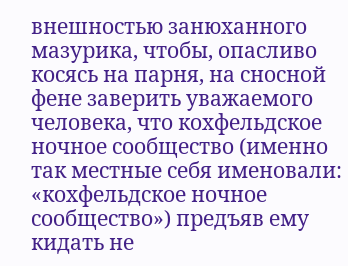внешностью занюханного мазурика, чтобы, опасливо косясь на парня, на сносной фене заверить уважаемого человека, что кохфельдское ночное сообщество (именно так местные себя именовали: «кохфельдское ночное сообщество») предъяв ему кидать не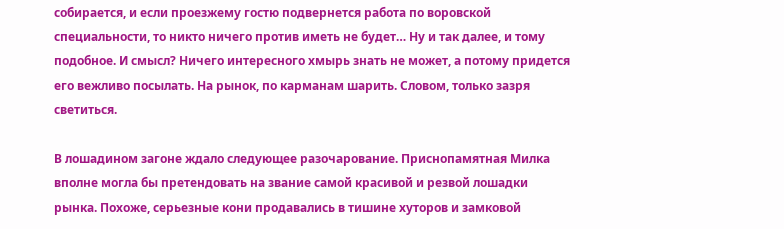собирается, и если проезжему гостю подвернется работа по воровской специальности, то никто ничего против иметь не будет… Ну и так далее, и тому подобное. И смысл? Ничего интересного хмырь знать не может, а потому придется его вежливо посылать. На рынок, по карманам шарить. Словом, только зазря светиться.

В лошадином загоне ждало следующее разочарование. Приснопамятная Милка вполне могла бы претендовать на звание самой красивой и резвой лошадки рынка. Похоже, серьезные кони продавались в тишине хуторов и замковой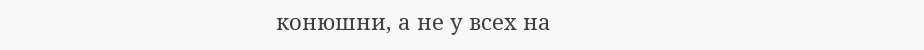конюшни, а не у всех на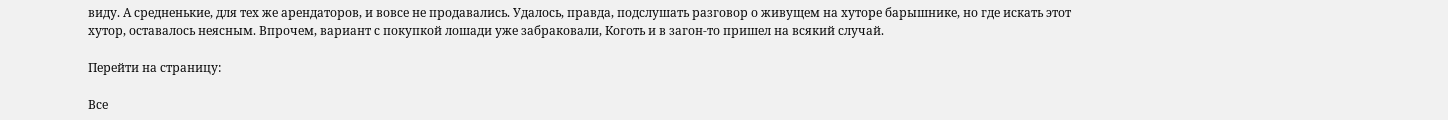виду. А средненькие, для тех же арендаторов, и вовсе не продавались. Удалось, правда, подслушать разговор о живущем на хуторе барышнике, но где искать этот хутор, оставалось неясным. Впрочем, вариант с покупкой лошади уже забраковали, Коготь и в загон-то пришел на всякий случай.

Перейти на страницу:

Все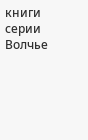книги серии Волчье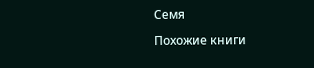Семя

Похожие книги